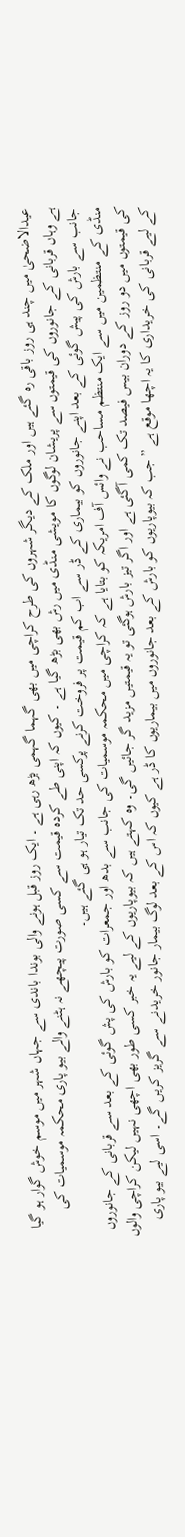عیدالاضحیٰ میں چند ہی روز باقی رہ گئے ہیں اور ملک کے دیگر شہروں کی طرح کراچی میں بھی گہما گہمی بڑھ رہی ہے ۔ ایک روز قبل ہونے والی بوندا باندی سے جہاں شہر میں موسم خوش گوار ہو گیا ہے وہاں قربانی کے جانوروں کی قیمتوں سے پریشان لوگوں کا مویشی منڈی میں رش بھی بڑھ گیا ہے ۔ کیوں کہ اپنی طے کردہ قیمت سے کسی صورت پیچھے نہ ہٹنے والے بیو پاری محکمہ موسمیات کی جانب سے بارش کی پیش گوئی کے بعد اپنے جانوروں کو بیماری کے ڈر سے اب کم قیمت پر فروخت کرنے پرکسی حد تک تیار ہو ہی گئے ہیں۔
منڈی کے منتظمین میں سے ایک منتظم مساحب نے وائس آف امریکہ کو بتایا ہے کہ کراچی میں محکمہ موسمیات کی جانب سے بدھ اور جمعرات کو بارش کی پش گوئی کے بعد سے قربانی کے جانوروں کی قیمتوں میں دو روز کے دوران بیس فیصد تک کمی آگئی ہے اور اگر تیز بارش ہوگئی تو یہ قیمتیں مزید گر جائیں گی۔ وہ کہتے ہیں کہ بیوپاریوں کے لیے یہ خبر کسی طور بھی اچھی نہیں لیکن کراچی والوں کے لیے قربانی کی خریداری کا یہ اچھا موقع ہے ”جب کہ بیوپاریوں کو بارش کے بعد جانوروں میں بیماریوں کا ڈر ہے کیوں کہ اس کے بعد لوگ بیمار جانور خریدنے سے گریز کریں گے۔ اسی لیے بیو پاری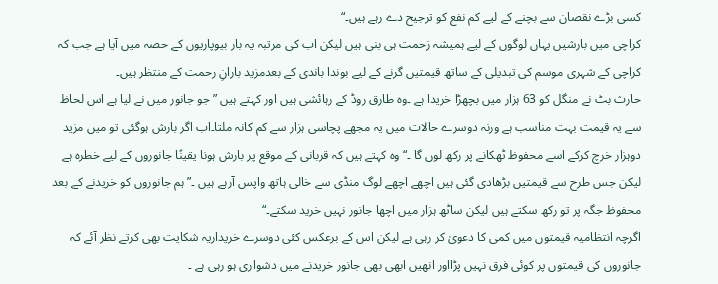کسی بڑے نقصان سے بچنے کے لیے کم نفع کو ترجیح دے رہے ہیں۔“
کراچی میں بارشیں یہاں لوگوں کے لیے ہمیشہ زحمت ہی بنی ہیں لیکن اب کی مرتبہ یہ بار بیوپاریوں کے حصہ میں آیا ہے جب کہ کراچی کے شہری موسم کی تبدیلی کے ساتھ قیمتیں گرنے کے لیے بوندا باندی کے بعدمزید بارانِ رحمت کے منتظر ہیں۔
حارث بٹ نے منگل کو 63 ہزار میں بچھڑا خریدا ہے ۔وہ طارق روڈ کے رہائشی ہیں اور کہتے ہیں ” جو جانور میں نے لیا ہے اس لحاظ سے یہ قیمت بہت مناسب ہے ورنہ دوسرے حالات میں یہ مجھے پچاسی ہزار سے کم کانہ ملتا۔اب اگر بارش ہوگئی تو میں مزید دوہزار خرچ کرکے اسے محفوظ ٹھکانے پر رکھ لوں گا ۔“ وہ کہتے ہیں کہ قربانی کے موقع پر بارش ہونا یقینًا جانوروں کے لیے خطرہ ہے لیکن جس طرح سے قیمتیں بڑھادی گئی ہیں اچھے اچھے لوگ منڈی سے خالی ہاتھ واپس آرہے ہیں ۔” ہم جانوروں کو خریدنے کے بعد محفوظ جگہ پر تو رکھ سکتے ہیں لیکن ساٹھ ہزار میں اچھا جانور نہیں خرید سکتے۔“
اگرچہ انتظامیہ قیمتوں میں کمی کا دعویٰ کر رہی ہے لیکن اس کے برعکس کئی دوسرے خریداریہ شکایت بھی کرتے نظر آئے کہ جانوروں کی قیمتوں پر کوئی فرق نہیں پڑااور انھیں ابھی بھی جانور خریدنے میں دشواری ہو رہی ہے ۔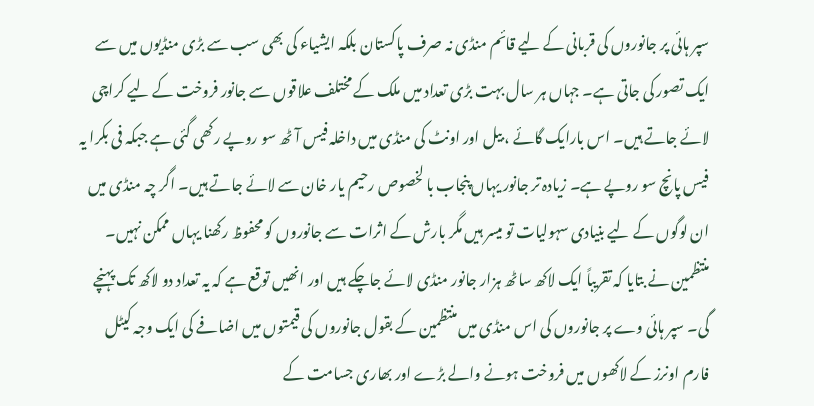سپر ہائی پر جانوروں کی قربانی کے لیے قائم منڈی نہ صرف پاکستان بلکہ ایشیاء کی بھی سب سے بڑی منڈیوں میں سے ایک تصور کی جاتی ہے۔ جہاں ہر سال بہت بڑی تعداد میں ملک کے مختلف علاقوں سے جانور فروخت کے لیے کراچی لائے جاتے ہیں۔ اس بارایک گائے ، بیل اور اونٹ کی منڈی میں داخلہ فیس آٹھ سو روپے رکھی گئی ہے جبکہ فی بکرا یہ فیس پانچ سو روپے ہے۔ زیادہ تر جانور یہاں پنجاب با لخصوص رحیم یار خان سے لائے جاتے ہیں۔ اگر چہ منڈی میں ان لوگوں کے لیے بنیادی سہولیات تو میسر ہیں مگر بارش کے اثرات سے جانوروں کو محفوظ رکھنا یہاں ممکن نہیں۔
منتظمین نے بتایا کہ تقریباً ایک لاکھ ساٹھ ہزار جانور منڈی لائے جاچکے ہیں اور انھیں توقع ہے کہ یہ تعداد دو لاکھ تک پہنچے گی۔ سپر ہائی وے پر جانوروں کی اس منڈی میں منتظمین کے بقول جانوروں کی قیمتوں میں اضافے کی ایک وجہ کیٹل فارم اونرز کے لاکھوں میں فروخت ہونے والے بڑے اور بھاری جسامت کے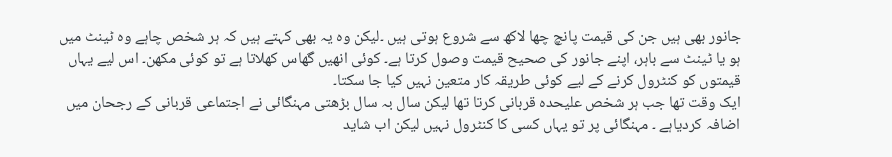جانور بھی ہیں جن کی قیمت پانچ چھا لاکھ سے شروع ہوتی ہیں ۔لیکن وہ یہ بھی کہتے ہیں کہ ہر شخص چاہے وہ ٹینٹ میں ہو یا ٹینٹ سے باہر، اپنے جانور کی صحیح قیمت وصول کرتا ہے۔ کوئی انھیں گھاس کھلاتا ہے تو کوئی مکھن۔ اس لیے یہاں قیمتوں کو کنٹرول کرنے کے لیے کوئی طریقہ کار متعین نہیں کیا جا سکتا۔
ایک وقت تھا جب ہر شخص علیحدہ قربانی کرتا تھا لیکن سال بہ سال بڑھتی مہنگائی نے اجتماعی قربانی کے رجحان میں اضافہ کردیاہے ۔ مہنگائی پر تو یہاں کسی کا کنٹرول نہیں لیکن اب شاید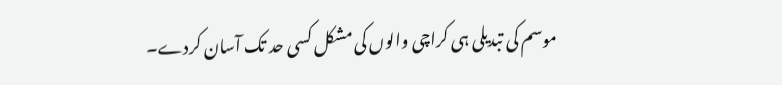موسم کی تبدیلی ہی کراچی والوں کی مشکل کسی حد تک آسان کردے۔